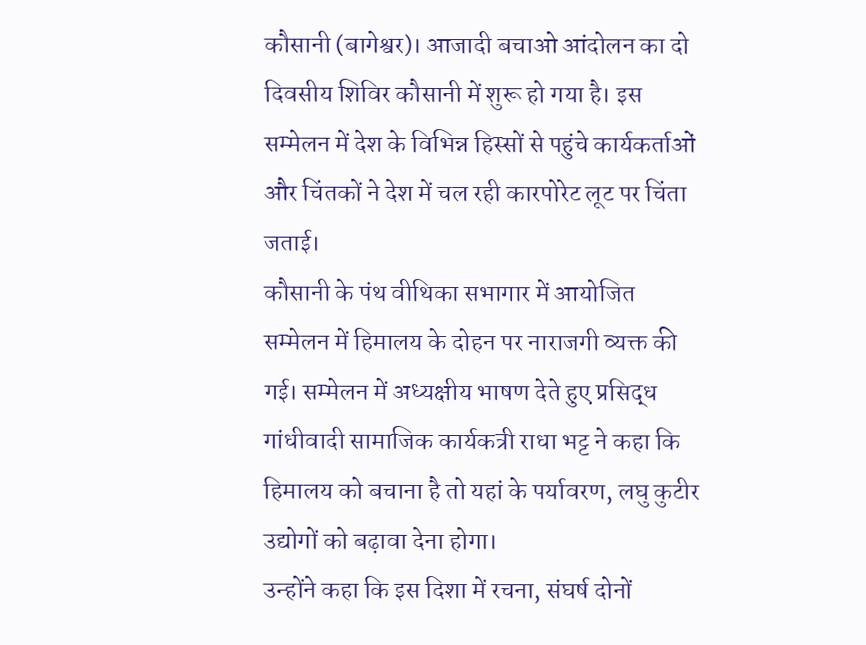कौसानी (बागेश्वर)। आजादी बचाओ आंदोलन का दो दिवसीय शिविर कौसानी में शुरू हो गया है। इस सम्मेलन में देश के विभिन्न हिस्सों से पहुंचे कार्यकर्ताओं और चिंतकों ने देश में चल रही कारपोरेट लूट पर चिंता जताई।
कौसानी के पंथ वीथिका सभागार में आयोजित सम्मेलन में हिमालय के दोहन पर नाराजगी व्यक्त की गई। सम्मेलन में अध्यक्षीय भाषण देते हुए प्रसिद्ध गांधीवादी सामाजिक कार्यकत्री राधा भट्ट ने कहा कि हिमालय को बचाना है तो यहां के पर्यावरण, लघु कुटीर उद्योगों को बढ़ावा देना होगा।
उन्होंने कहा कि इस दिशा में रचना, संघर्ष दोनों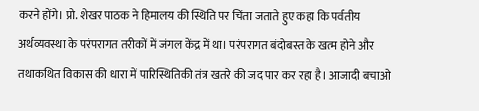करने होंगे। प्रो. शेखर पाठक ने हिमालय की स्थिति पर चिंता जताते हुए कहा कि पर्वतीय अर्थव्यवस्था के परंपरागत तरीकों में जंगल केंद्र में था। परंपरागत बंदोबस्त के खत्म होने और तथाकथित विकास की धारा में पारिस्थितिकी तंत्र खतरे की जद पार कर रहा है। आजादी बचाओ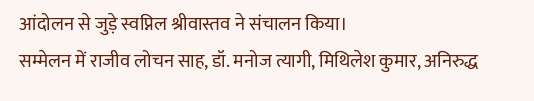आंदोलन से जुड़े स्वप्निल श्रीवास्तव ने संचालन किया।
सम्मेलन में राजीव लोचन साह, डॉ. मनोज त्यागी, मिथिलेश कुमार, अनिरुद्ध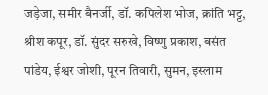जड़ेजा, समीर बैनर्जी, डॉ. कपिलेश भोज, क्रांति भट्ट, श्रीश कपूर, डॉ. सुंदर सरुखे, विष्णु प्रकाश, बसंत पांडेय, ईश्वर जोशी, पूरन तिवारी, सुमन, इस्लाम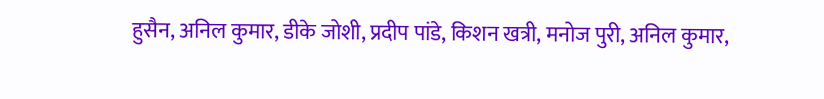हुसैन, अनिल कुमार, डीके जोशी, प्रदीप पांडे, किशन खत्री, मनोज पुरी, अनिल कुमार,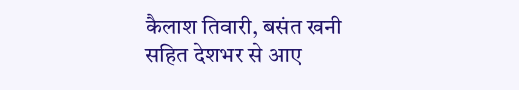कैलाश तिवारी, बसंत खनी सहित देशभर से आए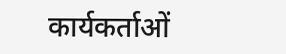कार्यकर्ताओं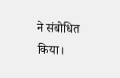ने संबोधित किया।